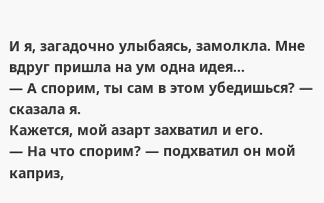И я, загадочно улыбаясь, замолкла. Мне вдруг пришла на ум одна идея…
— А спорим, ты сам в этом убедишься? — сказала я.
Кажется, мой азарт захватил и его.
— На что спорим? — подхватил он мой каприз,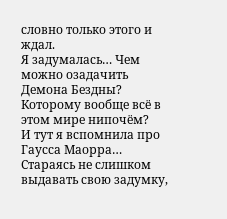словно только этого и ждал.
Я задумалась… Чем можно озадачить Демона Бездны? Которому вообще всё в этом мире нипочём?
И тут я вспомнила про Гаусса Маорра…
Стараясь не слишком выдавать свою задумку,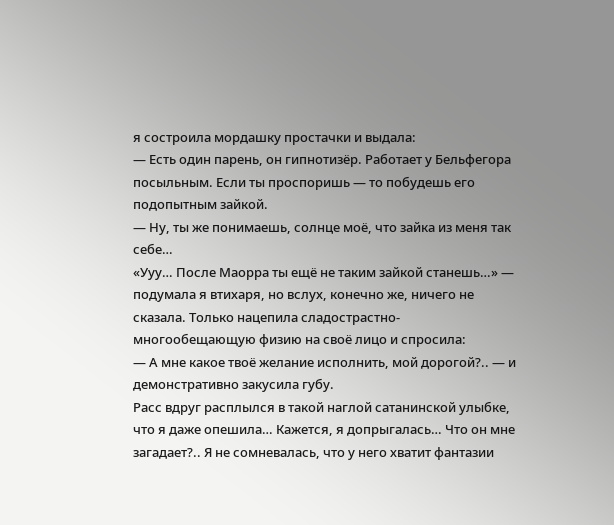я состроила мордашку простачки и выдала:
— Есть один парень, он гипнотизёр. Работает у Бельфегора посыльным. Если ты проспоришь — то побудешь его подопытным зайкой.
— Ну, ты же понимаешь, солнце моё, что зайка из меня так себе…
«Ууу… После Маорра ты ещё не таким зайкой станешь…» — подумала я втихаря, но вслух, конечно же, ничего не сказала. Только нацепила сладострастно-многообещающую физию на своё лицо и спросила:
— А мне какое твоё желание исполнить, мой дорогой?.. — и демонстративно закусила губу.
Расс вдруг расплылся в такой наглой сатанинской улыбке, что я даже опешила… Кажется, я допрыгалась… Что он мне загадает?.. Я не сомневалась, что у него хватит фантазии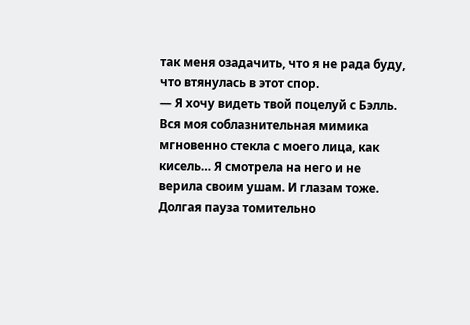так меня озадачить, что я не рада буду, что втянулась в этот спор.
— Я хочу видеть твой поцелуй с Бэлль.
Вся моя соблазнительная мимика мгновенно стекла с моего лица, как кисель… Я смотрела на него и не верила своим ушам. И глазам тоже.
Долгая пауза томительно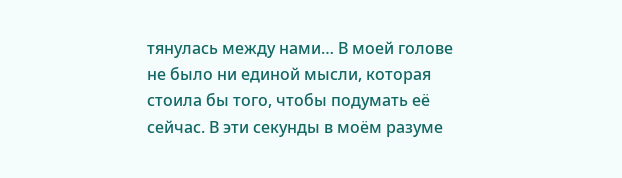тянулась между нами… В моей голове не было ни единой мысли, которая стоила бы того, чтобы подумать её сейчас. В эти секунды в моём разуме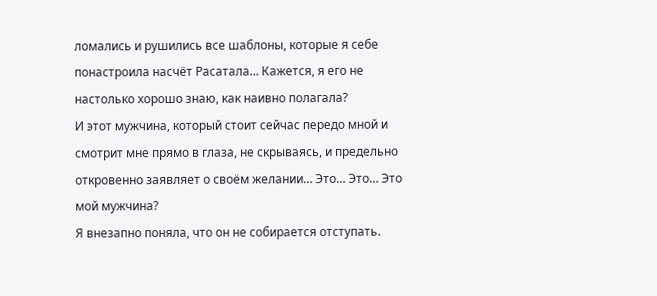ломались и рушились все шаблоны, которые я себе понастроила насчёт Расатала… Кажется, я его не настолько хорошо знаю, как наивно полагала?
И этот мужчина, который стоит сейчас передо мной и смотрит мне прямо в глаза, не скрываясь, и предельно откровенно заявляет о своём желании… Это… Это… Это мой мужчина?
Я внезапно поняла, что он не собирается отступать.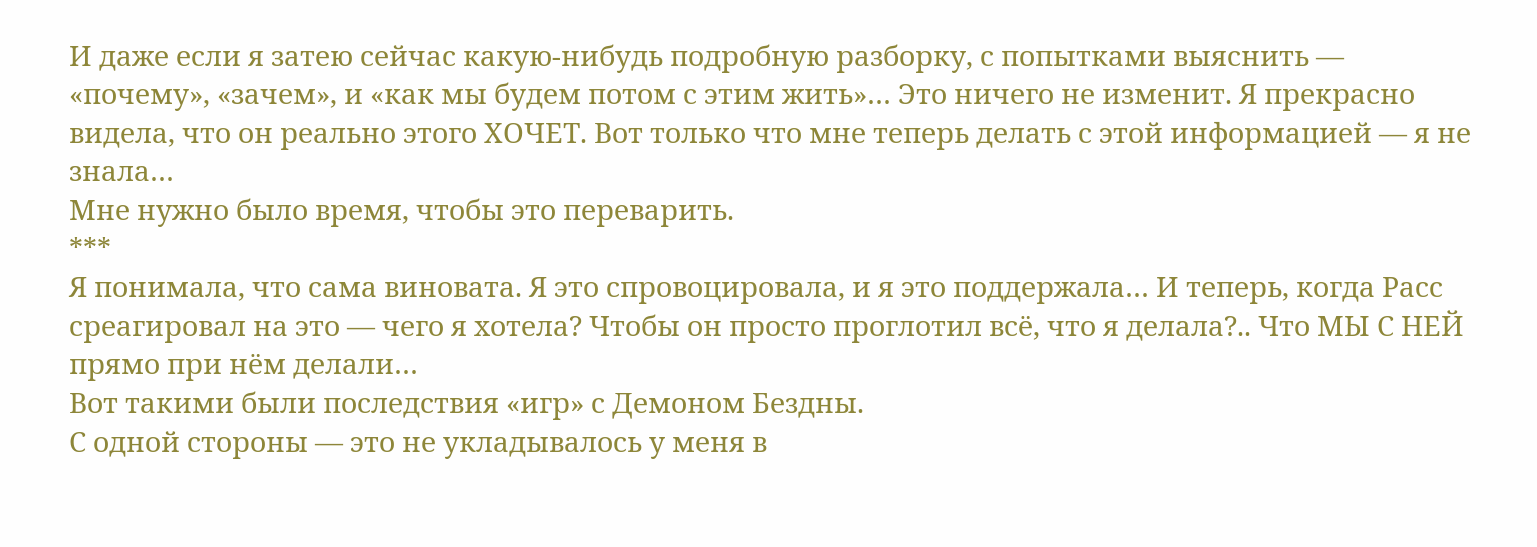И даже если я затею сейчас какую-нибудь подробную разборку, с попытками выяснить — «почему», «зачем», и «как мы будем потом с этим жить»… Это ничего не изменит. Я прекрасно видела, что он реально этого ХОЧЕТ. Вот только что мне теперь делать с этой информацией — я не знала…
Мне нужно было время, чтобы это переварить.
***
Я понимала, что сама виновата. Я это спровоцировала, и я это поддержала… И теперь, когда Расс среагировал на это — чего я хотела? Чтобы он просто проглотил всё, что я делала?.. Что МЫ С НЕЙ прямо при нём делали…
Вот такими были последствия «игр» с Демоном Бездны.
С одной стороны — это не укладывалось у меня в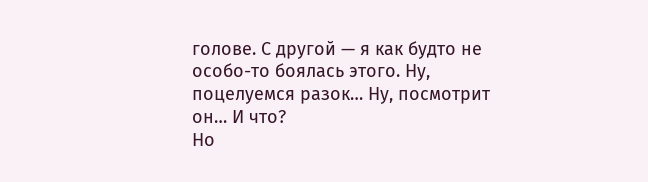голове. С другой — я как будто не особо-то боялась этого. Ну, поцелуемся разок… Ну, посмотрит он… И что?
Но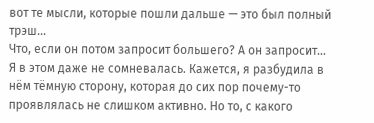вот те мысли, которые пошли дальше — это был полный трэш…
Что, если он потом запросит большего? А он запросит… Я в этом даже не сомневалась. Кажется, я разбудила в нём тёмную сторону, которая до сих пор почему-то проявлялась не слишком активно. Но то, с какого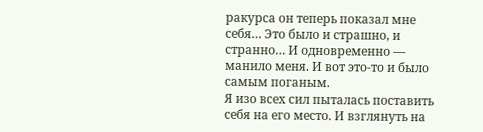ракурса он теперь показал мне себя… Это было и страшно, и странно… И одновременно — манило меня. И вот это-то и было самым поганым.
Я изо всех сил пыталась поставить себя на его место. И взглянуть на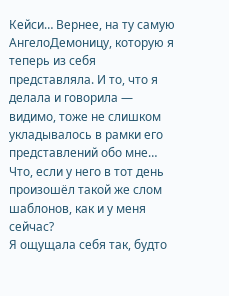Кейси… Вернее, на ту самую АнгелоДемоницу, которую я теперь из себя представляла. И то, что я делала и говорила — видимо, тоже не слишком укладывалось в рамки его представлений обо мне… Что, если у него в тот день произошёл такой же слом шаблонов, как и у меня сейчас?
Я ощущала себя так, будто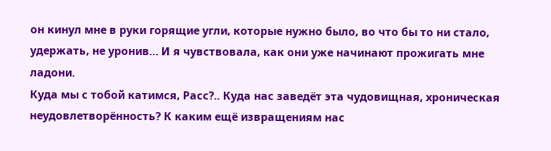он кинул мне в руки горящие угли, которые нужно было, во что бы то ни стало, удержать, не уронив… И я чувствовала, как они уже начинают прожигать мне ладони.
Куда мы с тобой катимся, Расс?.. Куда нас заведёт эта чудовищная, хроническая неудовлетворённость? К каким ещё извращениям нас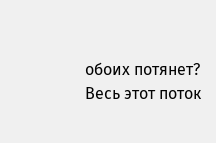обоих потянет?
Весь этот поток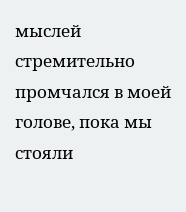мыслей стремительно промчался в моей голове, пока мы стояли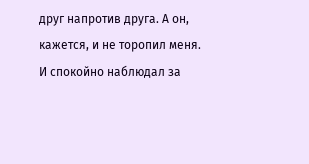друг напротив друга. А он, кажется, и не торопил меня. И спокойно наблюдал за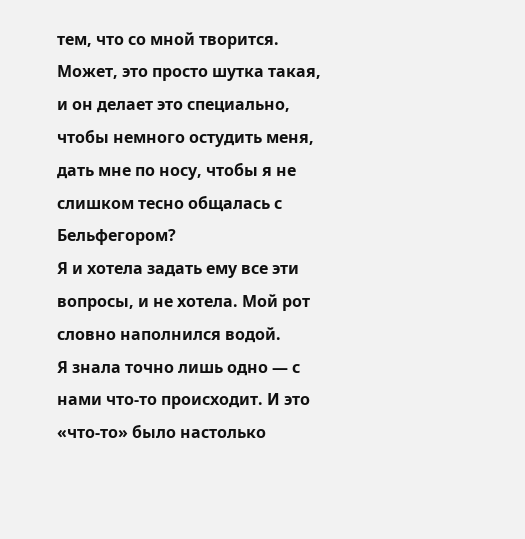тем, что со мной творится. Может, это просто шутка такая, и он делает это специально, чтобы немного остудить меня, дать мне по носу, чтобы я не слишком тесно общалась с Бельфегором?
Я и хотела задать ему все эти вопросы, и не хотела. Мой рот словно наполнился водой.
Я знала точно лишь одно — с нами что-то происходит. И это «что-то» было настолько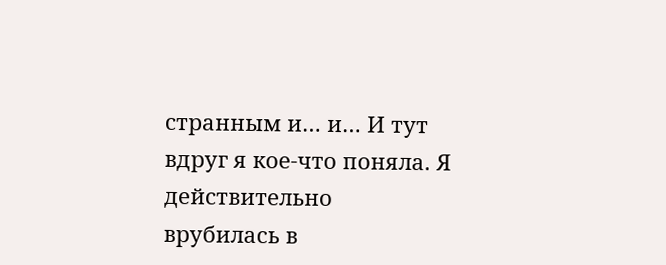странным и… и… И тут вдруг я кое-что поняла. Я действительно врубилась в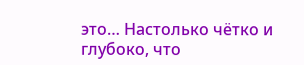это… Настолько чётко и глубоко, что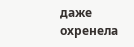даже охренела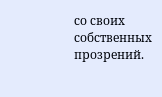со своих собственных прозрений.